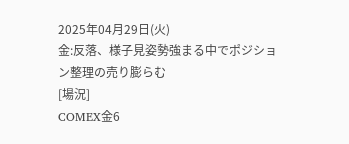2025年04月29日(火)
金:反落、様子見姿勢強まる中でポジション整理の売り膨らむ
[場況]
COMEX金6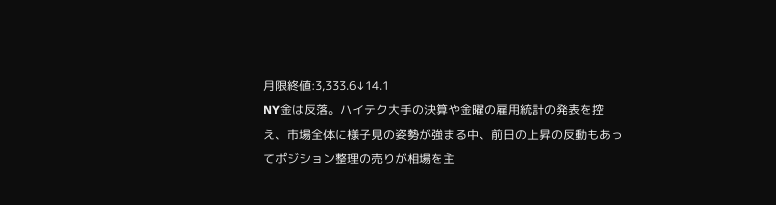月限終値:3,333.6↓14.1
NY金は反落。ハイテク大手の決算や金曜の雇用統計の発表を控え、市場全体に様子見の姿勢が強まる中、前日の上昇の反動もあってポジション整理の売りが相場を主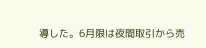導した。6月限は夜間取引から売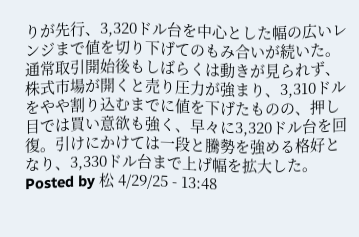りが先行、3,320ドル台を中心とした幅の広いレンジまで値を切り下げてのもみ合いが続いた。通常取引開始後もしばらくは動きが見られず、株式市場が開くと売り圧力が強まり、3,310ドルをやや割り込むまでに値を下げたものの、押し目では買い意欲も強く、早々に3,320ドル台を回復。引けにかけては一段と騰勢を強める格好となり、3,330ドル台まで上げ幅を拡大した。
Posted by 松 4/29/25 - 13:48